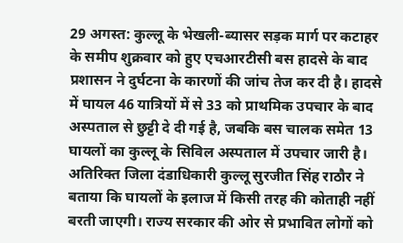29 अगस्त: कुल्लू के भेखली-ब्यासर सड़क मार्ग पर कटाहर के समीप शुक्रवार को हुए एचआरटीसी बस हादसे के बाद प्रशासन ने दुर्घटना के कारणों की जांच तेज कर दी है। हादसे में घायल 46 यात्रियों में से 33 को प्राथमिक उपचार के बाद अस्पताल से छुट्टी दे दी गई है, जबकि बस चालक समेत 13 घायलों का कुल्लू के सिविल अस्पताल में उपचार जारी है।
अतिरिक्त जिला दंडाधिकारी कुल्लू सुरजीत सिंह राठौर ने बताया कि घायलों के इलाज में किसी तरह की कोताही नहीं बरती जाएगी। राज्य सरकार की ओर से प्रभावित लोगों को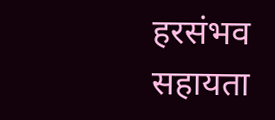हरसंभव सहायता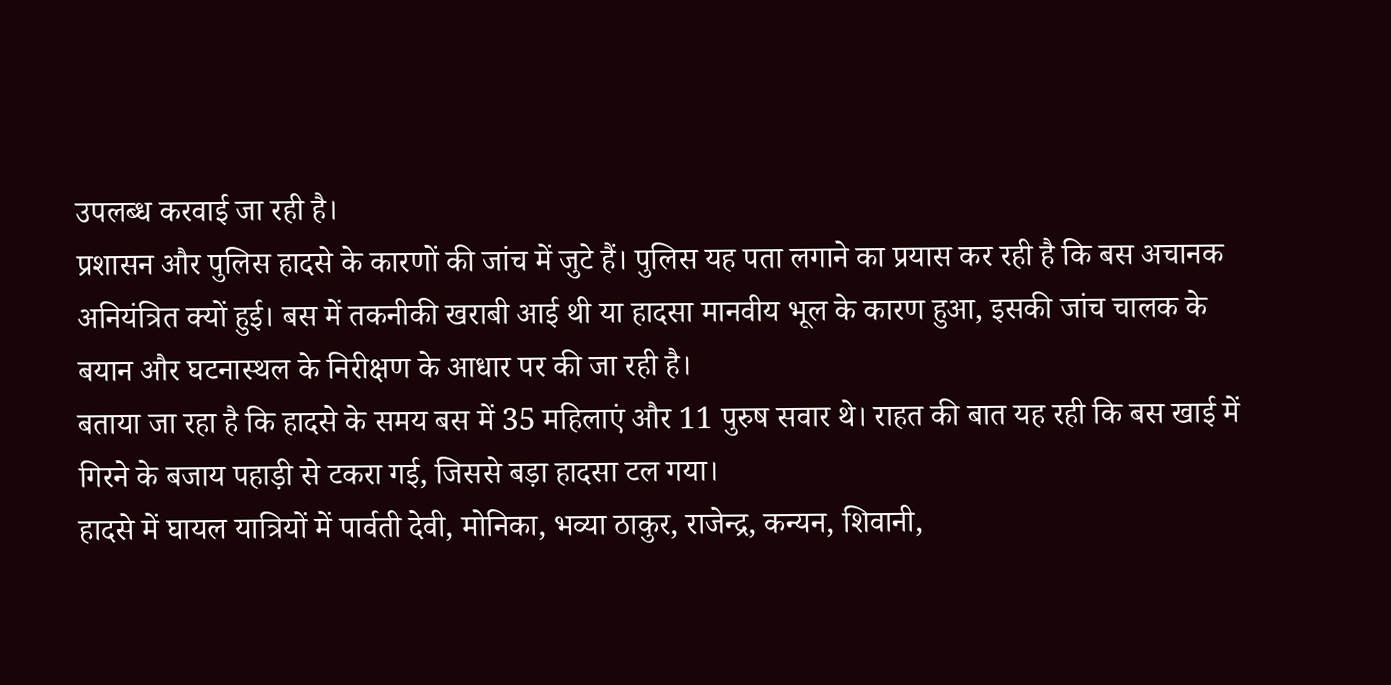उपलब्ध करवाई जा रही है।
प्रशासन और पुलिस हादसे के कारणों की जांच में जुटे हैं। पुलिस यह पता लगाने का प्रयास कर रही है कि बस अचानक अनियंत्रित क्यों हुई। बस में तकनीकी खराबी आई थी या हादसा मानवीय भूल के कारण हुआ, इसकी जांच चालक के बयान और घटनास्थल के निरीक्षण के आधार पर की जा रही है।
बताया जा रहा है कि हादसे के समय बस में 35 महिलाएं और 11 पुरुष सवार थे। राहत की बात यह रही कि बस खाई में गिरने के बजाय पहाड़ी से टकरा गई, जिससे बड़ा हादसा टल गया।
हादसे में घायल यात्रियों में पार्वती देवी, मोनिका, भव्या ठाकुर, राजेन्द्र, कन्यन, शिवानी,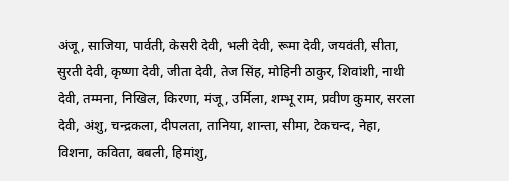अंजू, साजिया, पार्वती, केसरी देवी, भली देवी, रूमा देवी, जयवंती, सीता, सुरती देवी, कृष्णा देवी, जीता देवी, तेज सिंह, मोहिनी ठाकुर, शिवांशी, नाथी देवी, तम्मना, निखिल, किरणा, मंजू, उर्मिला, शम्भू राम, प्रवीण कुमार, सरला देवी, अंशु, चन्द्रकला, दीपलता, तानिया, शान्ता, सीमा, टेकचन्द, नेहा, विशना, कविता, बबली, हिमांशु,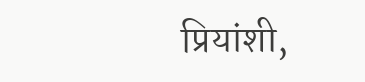प्रियांशी,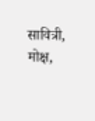सावित्री, मोक्ष,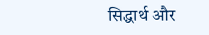सिद्धार्थ और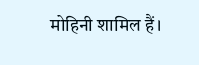मोहिनी शामिल हैं।